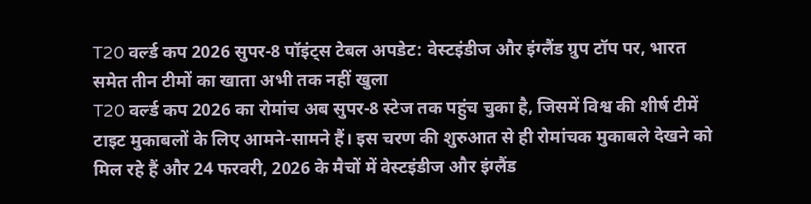T20 वर्ल्ड कप 2026 सुपर‑8 पॉइंट्स टेबल अपडेट: वेस्टइंडीज और इंग्लैंड ग्रुप टॉप पर, भारत समेत तीन टीमों का खाता अभी तक नहीं खुला
T20 वर्ल्ड कप 2026 का रोमांच अब सुपर‑8 स्टेज तक पहुंच चुका है, जिसमें विश्व की शीर्ष टीमें टाइट मुकाबलों के लिए आमने‑सामने हैं। इस चरण की शुरुआत से ही रोमांचक मुकाबले देखने को मिल रहे हैं और 24 फरवरी, 2026 के मैचों में वेस्टइंडीज और इंग्लैंड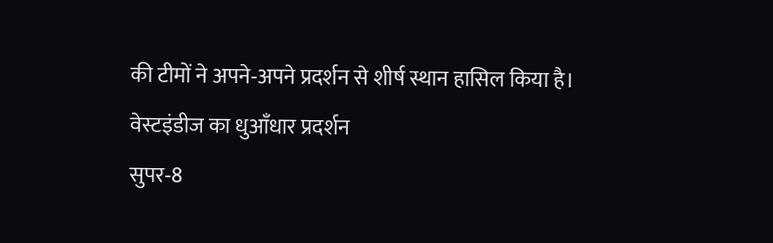की टीमों ने अपने‑अपने प्रदर्शन से शीर्ष स्थान हासिल किया है।
वेस्टइंडीज का धुआँधार प्रदर्शन
सुपर‑8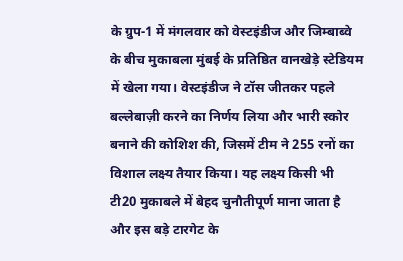के ग्रुप‑1 में मंगलवार को वेस्टइंडीज और जिम्बाब्वे के बीच मुकाबला मुंबई के प्रतिष्ठित वानखेड़े स्टेडियम में खेला गया। वेस्टइंडीज ने टॉस जीतकर पहले बल्लेबाज़ी करने का निर्णय लिया और भारी स्कोर बनाने की कोशिश की, जिसमें टीम ने 255 रनों का विशाल लक्ष्य तैयार किया। यह लक्ष्य किसी भी टी20 मुकाबले में बेहद चुनौतीपूर्ण माना जाता है और इस बड़े टारगेट के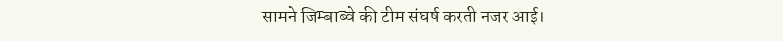सामने जिम्बाब्वे की टीम संघर्ष करती नजर आई।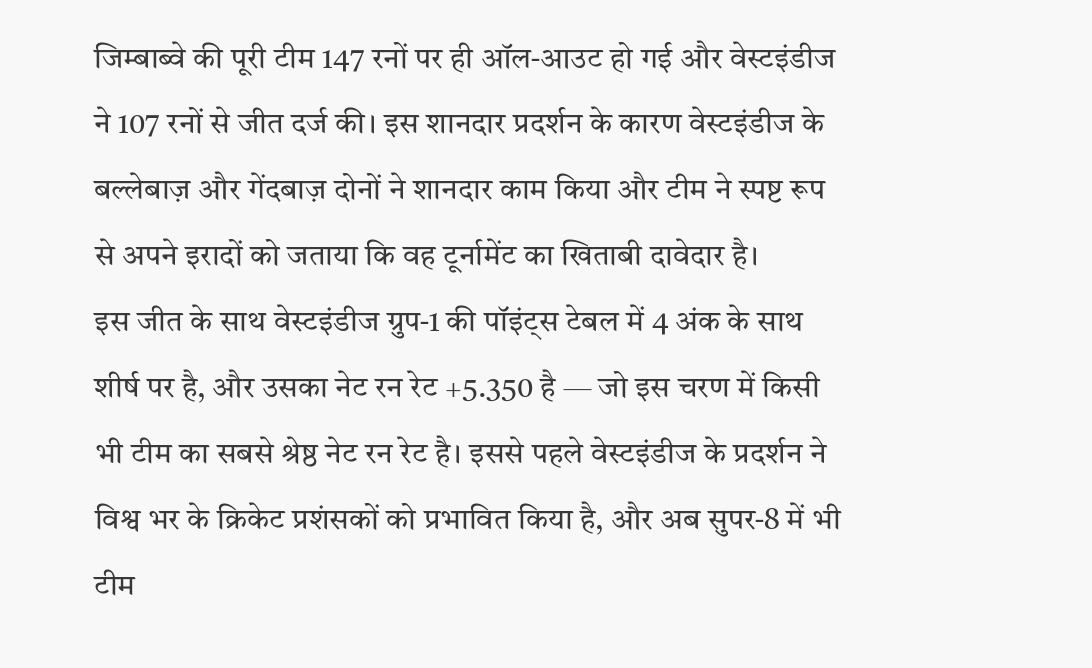जिम्बाब्वे की पूरी टीम 147 रनों पर ही ऑल‑आउट हो गई और वेस्टइंडीज ने 107 रनों से जीत दर्ज की। इस शानदार प्रदर्शन के कारण वेस्टइंडीज के बल्लेबाज़ और गेंदबाज़ दोनों ने शानदार काम किया और टीम ने स्पष्ट रूप से अपने इरादों को जताया कि वह टूर्नामेंट का खिताबी दावेदार है।
इस जीत के साथ वेस्टइंडीज ग्रुप‑1 की पॉइंट्स टेबल में 4 अंक के साथ शीर्ष पर है, और उसका नेट रन रेट +5.350 है — जो इस चरण में किसी भी टीम का सबसे श्रेष्ठ नेट रन रेट है। इससे पहले वेस्टइंडीज के प्रदर्शन ने विश्व भर के क्रिकेट प्रशंसकों को प्रभावित किया है, और अब सुपर‑8 में भी टीम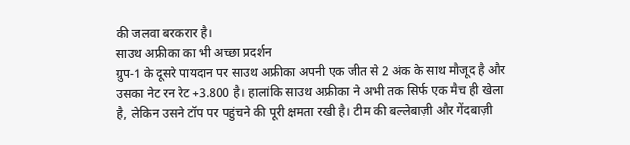की जलवा बरकरार है।
साउथ अफ्रीका का भी अच्छा प्रदर्शन
ग्रुप‑1 के दूसरे पायदान पर साउथ अफ्रीका अपनी एक जीत से 2 अंक के साथ मौजूद है और उसका नेट रन रेट +3.800 है। हालांकि साउथ अफ्रीका ने अभी तक सिर्फ एक मैच ही खेला है, लेकिन उसने टॉप पर पहुंचने की पूरी क्षमता रखी है। टीम की बल्लेबाज़ी और गेंदबाज़ी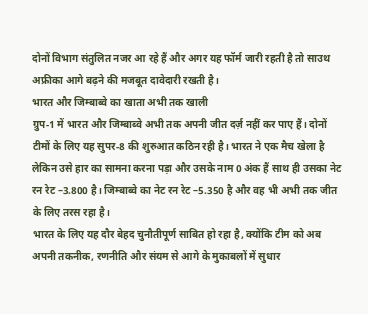दोनों विभाग संतुलित नजर आ रहे हैं और अगर यह फॉर्म जारी रहती है तो साउथ अफ्रीका आगे बढ़ने की मजबूत दावेदारी रखती है।
भारत और जिम्बाब्वे का खाता अभी तक खाली
ग्रुप‑1 में भारत और जिम्बाब्वे अभी तक अपनी जीत दर्ज़ नहीं कर पाए हैं। दोनों टीमों के लिए यह सुपर‑8 की शुरुआत कठिन रही है। भारत ने एक मैच खेला है लेकिन उसे हार का सामना करना पड़ा और उसके नाम 0 अंक हैं साथ ही उसका नेट रन रेट –3.800 है। जिम्बाब्वे का नेट रन रेट –5.350 है और वह भी अभी तक जीत के लिए तरस रहा है।
भारत के लिए यह दौर बेहद चुनौतीपूर्ण साबित हो रहा है, क्योंकि टीम को अब अपनी तकनीक, रणनीति और संयम से आगे के मुकाबलों में सुधार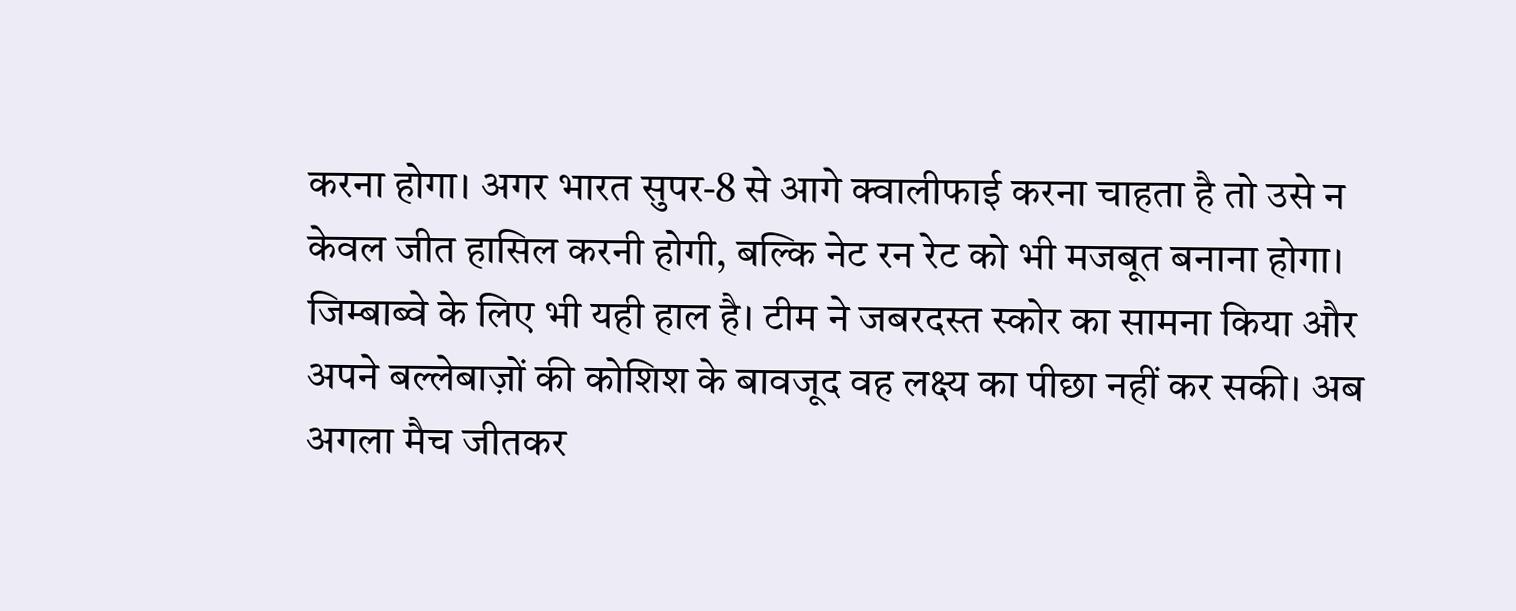करना होगा। अगर भारत सुपर‑8 से आगे क्वालीफाई करना चाहता है तो उसे न केवल जीत हासिल करनी होगी, बल्कि नेट रन रेट को भी मजबूत बनाना होगा।
जिम्बाब्वे के लिए भी यही हाल है। टीम ने जबरदस्त स्कोर का सामना किया और अपने बल्लेबाज़ों की कोशिश के बावजूद वह लक्ष्य का पीछा नहीं कर सकी। अब अगला मैच जीतकर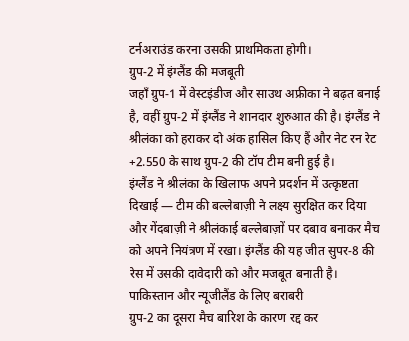टर्नअराउंड करना उसकी प्राथमिकता होगी।
ग्रुप‑2 में इंग्लैंड की मजबूती
जहाँ ग्रुप‑1 में वेस्टइंडीज और साउथ अफ्रीका ने बढ़त बनाई है, वहीं ग्रुप‑2 में इंग्लैंड ने शानदार शुरुआत की है। इंग्लैंड ने श्रीलंका को हराकर दो अंक हासिल किए हैं और नेट रन रेट +2.550 के साथ ग्रुप‑2 की टॉप टीम बनी हुई है।
इंग्लैंड ने श्रीलंका के खिलाफ अपने प्रदर्शन में उत्कृष्टता दिखाई — टीम की बल्लेबाज़ी ने लक्ष्य सुरक्षित कर दिया और गेंदबाज़ी ने श्रीलंकाई बल्लेबाज़ों पर दबाव बनाकर मैच को अपने नियंत्रण में रखा। इंग्लैंड की यह जीत सुपर‑8 की रेस में उसकी दावेदारी को और मजबूत बनाती है।
पाकिस्तान और न्यूजीलैंड के लिए बराबरी
ग्रुप‑2 का दूसरा मैच बारिश के कारण रद्द कर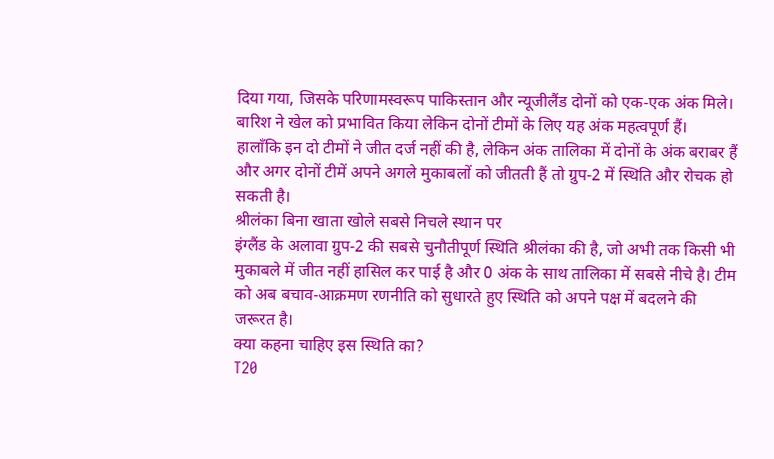दिया गया, जिसके परिणामस्वरूप पाकिस्तान और न्यूजीलैंड दोनों को एक‑एक अंक मिले। बारिश ने खेल को प्रभावित किया लेकिन दोनों टीमों के लिए यह अंक महत्वपूर्ण हैं।
हालाँकि इन दो टीमों ने जीत दर्ज नहीं की है, लेकिन अंक तालिका में दोनों के अंक बराबर हैं और अगर दोनों टीमें अपने अगले मुकाबलों को जीतती हैं तो ग्रुप‑2 में स्थिति और रोचक हो सकती है।
श्रीलंका बिना खाता खोले सबसे निचले स्थान पर
इंग्लैंड के अलावा ग्रुप‑2 की सबसे चुनौतीपूर्ण स्थिति श्रीलंका की है, जो अभी तक किसी भी मुकाबले में जीत नहीं हासिल कर पाई है और 0 अंक के साथ तालिका में सबसे नीचे है। टीम को अब बचाव‑आक्रमण रणनीति को सुधारते हुए स्थिति को अपने पक्ष में बदलने की जरूरत है।
क्या कहना चाहिए इस स्थिति का?
T20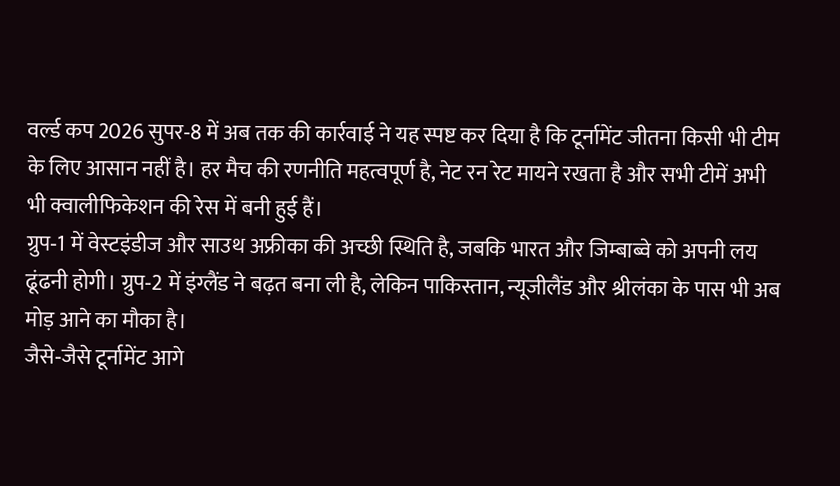वर्ल्ड कप 2026 सुपर‑8 में अब तक की कार्रवाई ने यह स्पष्ट कर दिया है कि टूर्नामेंट जीतना किसी भी टीम के लिए आसान नहीं है। हर मैच की रणनीति महत्वपूर्ण है, नेट रन रेट मायने रखता है और सभी टीमें अभी भी क्वालीफिकेशन की रेस में बनी हुई हैं।
ग्रुप‑1 में वेस्टइंडीज और साउथ अफ्रीका की अच्छी स्थिति है, जबकि भारत और जिम्बाब्वे को अपनी लय ढूंढनी होगी। ग्रुप‑2 में इंग्लैंड ने बढ़त बना ली है, लेकिन पाकिस्तान, न्यूजीलैंड और श्रीलंका के पास भी अब मोड़ आने का मौका है।
जैसे‑जैसे टूर्नामेंट आगे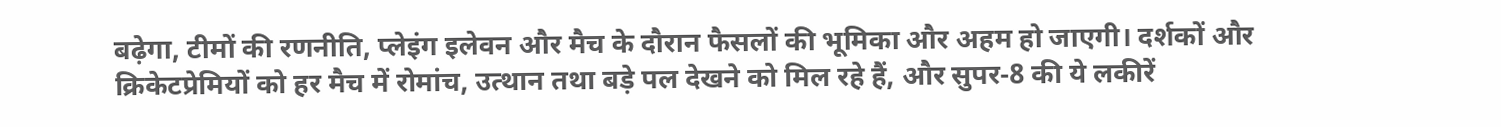बढ़ेगा, टीमों की रणनीति, प्लेइंग इलेवन और मैच के दौरान फैसलों की भूमिका और अहम हो जाएगी। दर्शकों और क्रिकेटप्रेमियों को हर मैच में रोमांच, उत्थान तथा बड़े पल देखने को मिल रहे हैं, और सुपर‑8 की ये लकीरें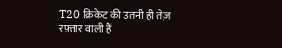T20 क्रिकेट की उतनी ही तेज़ रफ़्तार वाली हैं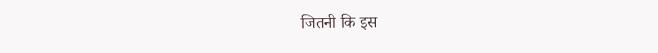जितनी कि इस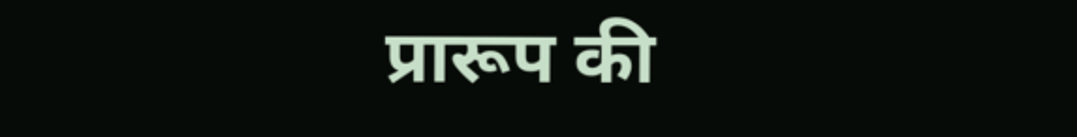प्रारूप की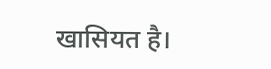खासियत है।